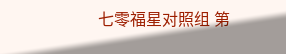七零福星对照组 第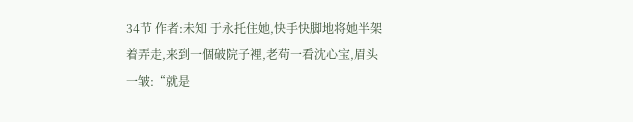34节 作者:未知 于永托住她,快手快脚地将她半架着弄走,来到一個破院子裡,老苟一看沈心宝,眉头一皱:“就是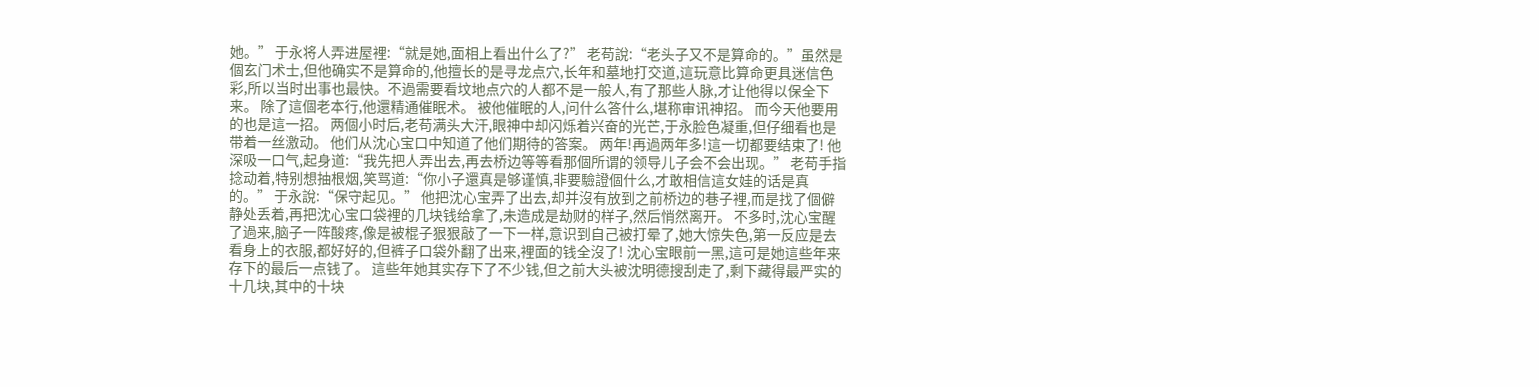她。” 于永将人弄进屋裡:“就是她,面相上看出什么了?” 老苟說:“老头子又不是算命的。”虽然是個玄门术士,但他确实不是算命的,他擅长的是寻龙点穴,长年和墓地打交道,這玩意比算命更具迷信色彩,所以当时出事也最快。不過需要看坟地点穴的人都不是一般人,有了那些人脉,才让他得以保全下来。 除了這個老本行,他還精通催眠术。 被他催眠的人,问什么答什么,堪称审讯神招。 而今天他要用的也是這一招。 两個小时后,老苟满头大汗,眼神中却闪烁着兴奋的光芒,于永脸色凝重,但仔细看也是带着一丝激动。 他们从沈心宝口中知道了他们期待的答案。 两年!再過两年多!這一切都要结束了! 他深吸一口气,起身道:“我先把人弄出去,再去桥边等等看那個所谓的领导儿子会不会出现。” 老苟手指捻动着,特别想抽根烟,笑骂道:“你小子還真是够谨慎,非要驗證個什么,才敢相信這女娃的话是真的。” 于永說:“保守起见。” 他把沈心宝弄了出去,却并沒有放到之前桥边的巷子裡,而是找了個僻静处丢着,再把沈心宝口袋裡的几块钱给拿了,未造成是劫财的样子,然后悄然离开。 不多时,沈心宝醒了過来,脑子一阵酸疼,像是被棍子狠狠敲了一下一样,意识到自己被打晕了,她大惊失色,第一反应是去看身上的衣服,都好好的,但裤子口袋外翻了出来,裡面的钱全沒了! 沈心宝眼前一黑,這可是她這些年来存下的最后一点钱了。 這些年她其实存下了不少钱,但之前大头被沈明德搜刮走了,剩下藏得最严实的十几块,其中的十块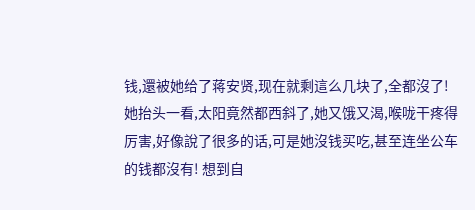钱,還被她给了蒋安贤,现在就剩這么几块了,全都沒了! 她抬头一看,太阳竟然都西斜了,她又饿又渴,喉咙干疼得厉害,好像說了很多的话,可是她沒钱买吃,甚至连坐公车的钱都沒有! 想到自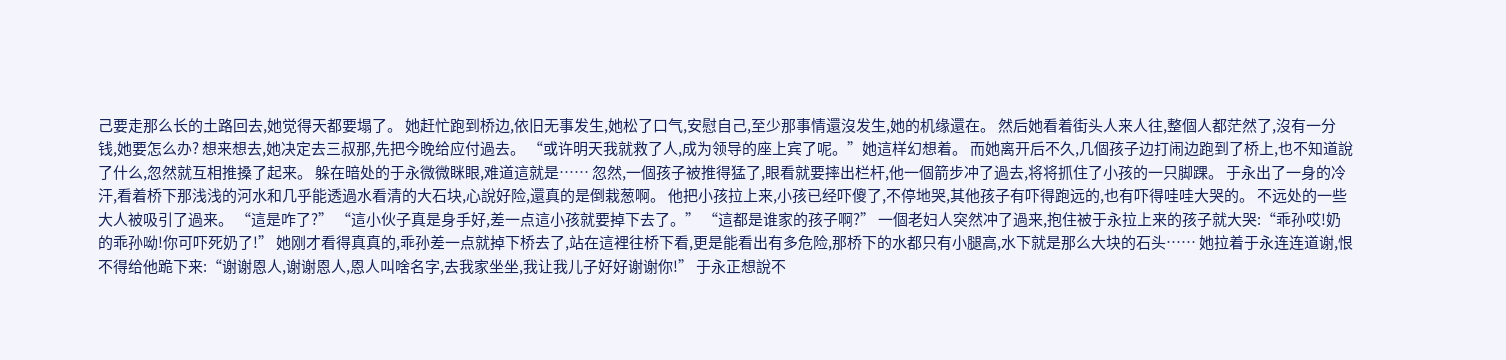己要走那么长的土路回去,她觉得天都要塌了。 她赶忙跑到桥边,依旧无事发生,她松了口气,安慰自己,至少那事情還沒发生,她的机缘還在。 然后她看着街头人来人往,整個人都茫然了,沒有一分钱,她要怎么办? 想来想去,她决定去三叔那,先把今晚给应付過去。 “或许明天我就救了人,成为领导的座上宾了呢。”她這样幻想着。 而她离开后不久,几個孩子边打闹边跑到了桥上,也不知道說了什么,忽然就互相推搡了起来。 躲在暗处的于永微微眯眼,难道這就是…… 忽然,一個孩子被推得猛了,眼看就要摔出栏杆,他一個箭步冲了過去,将将抓住了小孩的一只脚踝。 于永出了一身的冷汗,看着桥下那浅浅的河水和几乎能透過水看清的大石块,心說好险,還真的是倒栽葱啊。 他把小孩拉上来,小孩已经吓傻了,不停地哭,其他孩子有吓得跑远的,也有吓得哇哇大哭的。 不远处的一些大人被吸引了過来。 “這是咋了?” “這小伙子真是身手好,差一点這小孩就要掉下去了。” “這都是谁家的孩子啊?” 一個老妇人突然冲了過来,抱住被于永拉上来的孩子就大哭:“乖孙哎!奶的乖孙呦!你可吓死奶了!” 她刚才看得真真的,乖孙差一点就掉下桥去了,站在這裡往桥下看,更是能看出有多危险,那桥下的水都只有小腿高,水下就是那么大块的石头…… 她拉着于永连连道谢,恨不得给他跪下来:“谢谢恩人,谢谢恩人,恩人叫啥名字,去我家坐坐,我让我儿子好好谢谢你!” 于永正想說不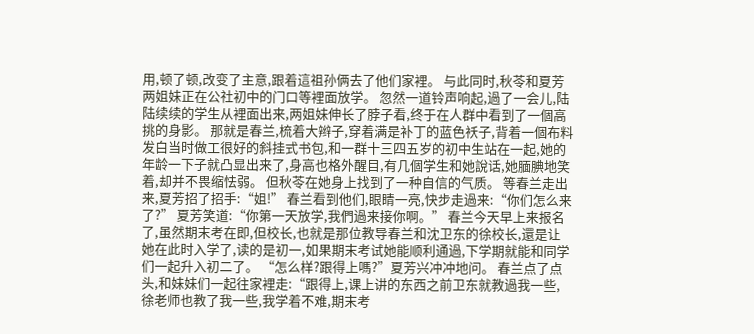用,顿了顿,改变了主意,跟着這祖孙俩去了他们家裡。 与此同时,秋苓和夏芳两姐妹正在公社初中的门口等裡面放学。 忽然一道铃声响起,過了一会儿,陆陆续续的学生从裡面出来,两姐妹伸长了脖子看,终于在人群中看到了一個高挑的身影。 那就是春兰,梳着大辫子,穿着满是补丁的蓝色袄子,背着一個布料发白当时做工很好的斜挂式书包,和一群十三四五岁的初中生站在一起,她的年龄一下子就凸显出来了,身高也格外醒目,有几個学生和她說话,她腼腆地笑着,却并不畏缩怯弱。 但秋苓在她身上找到了一种自信的气质。 等春兰走出来,夏芳招了招手:“姐!” 春兰看到他们,眼睛一亮,快步走過来:“你们怎么来了?” 夏芳笑道:“你第一天放学,我們過来接你啊。” 春兰今天早上来报名了,虽然期末考在即,但校长,也就是那位教导春兰和沈卫东的徐校长,還是让她在此时入学了,读的是初一,如果期末考试她能顺利通過,下学期就能和同学们一起升入初二了。 “怎么样?跟得上嗎?”夏芳兴冲冲地问。 春兰点了点头,和妹妹们一起往家裡走:“跟得上,课上讲的东西之前卫东就教過我一些,徐老师也教了我一些,我学着不难,期末考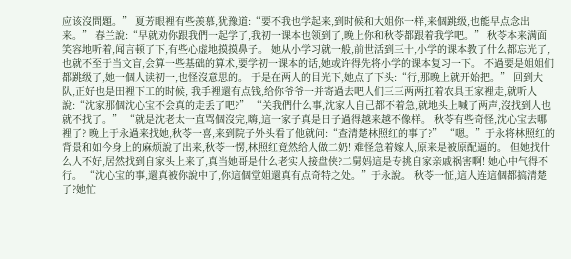应该沒問題。” 夏芳眼裡有些羡慕,犹豫道:“要不我也学起来,到时候和大姐你一样,来個跳级,也能早点念出来。” 春兰說:“早就劝你跟我們一起学了,我初一课本也领到了,晚上你和秋苓都跟着我学吧。” 秋苓本来满面笑容地听着,闻言顿了下,有些心虚地摸摸鼻子。 她从小学习就一般,前世活到三十,小学的课本教了什么都忘光了,也就不至于当文盲,会算一些基础的算术,要学初一课本的话,她或许得先将小学的课本复习一下。 不過要是姐姐们都跳级了,她一個人读初一,也怪沒意思的。 于是在两人的目光下,她点了下头:“行,那晚上就开始把。” 回到大队,正好也是田裡下工的时候, 我手裡還有点钱,给你爷爷一并寄過去吧人们三三两两扛着农具王家裡走,就听人說:“沈家那個沈心宝不会真的走丢了吧?” “关我們什么事,沈家人自己都不着急,就地头上喊了两声,沒找到人也就不找了。” “就是沈老太一直骂個沒完,嗨,這一家子真是日子過得越来越不像样。 秋苓有些奇怪,沈心宝去哪裡了? 晚上于永過来找她,秋苓一喜,来到院子外头看了他就问:“查清楚林照红的事了?” “嗯。”于永将林照红的背景和如今身上的麻烦說了出来,秋苓一愣,林照红竟然给人做二奶! 难怪急着嫁人,原来是被原配逼的。 但她找什么人不好,居然找到自家头上来了,真当她哥是什么老实人接盘侠?二舅妈這是专挑自家亲戚祸害啊! 她心中气得不行。 “沈心宝的事,還真被你說中了,你這個堂姐還真有点奇特之处。”于永說。 秋苓一怔,這人连這個都搞清楚了?她忙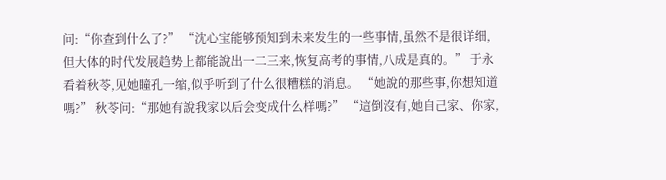问:“你查到什么了?” “沈心宝能够预知到未来发生的一些事情,虽然不是很详细,但大体的时代发展趋势上都能說出一二三来,恢复高考的事情,八成是真的。” 于永看着秋苓,见她瞳孔一缩,似乎听到了什么很糟糕的消息。 “她說的那些事,你想知道嗎?” 秋苓问:“那她有說我家以后会变成什么样嗎?” “這倒沒有,她自己家、你家,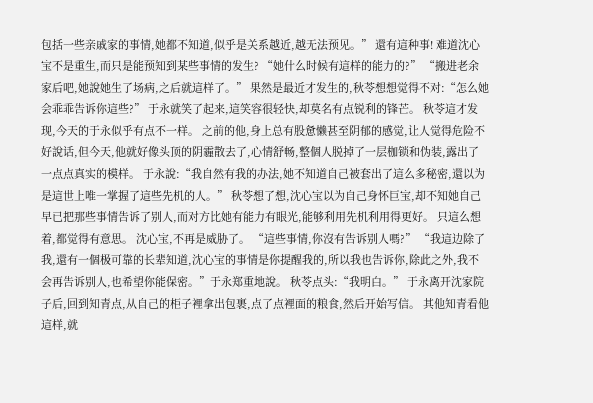包括一些亲戚家的事情,她都不知道,似乎是关系越近,越无法预见。” 還有這种事! 难道沈心宝不是重生,而只是能预知到某些事情的发生? “她什么时候有這样的能力的?” “搬进老余家后吧,她說她生了场病,之后就這样了。” 果然是最近才发生的,秋苓想想觉得不对:“怎么她会乖乖告诉你這些?” 于永就笑了起来,這笑容很轻快,却莫名有点锐利的锋芒。 秋苓這才发现,今天的于永似乎有点不一样。 之前的他,身上总有股惫懒甚至阴郁的感觉,让人觉得危险不好說话,但今天,他就好像头顶的阴霾散去了,心情舒畅,整個人脱掉了一层枷锁和伪装,露出了一点点真实的模样。 于永說:“我自然有我的办法,她不知道自己被套出了這么多秘密,還以为是這世上唯一掌握了這些先机的人。” 秋苓想了想,沈心宝以为自己身怀巨宝,却不知她自己早已把那些事情告诉了别人,而对方比她有能力有眼光,能够利用先机利用得更好。 只這么想着,都觉得有意思。 沈心宝,不再是威胁了。 “這些事情,你沒有告诉别人嗎?” “我這边除了我,還有一個极可靠的长辈知道,沈心宝的事情是你提醒我的,所以我也告诉你,除此之外,我不会再告诉别人,也希望你能保密。”于永郑重地說。 秋苓点头:“我明白。” 于永离开沈家院子后,回到知青点,从自己的柜子裡拿出包裹,点了点裡面的粮食,然后开始写信。 其他知青看他這样,就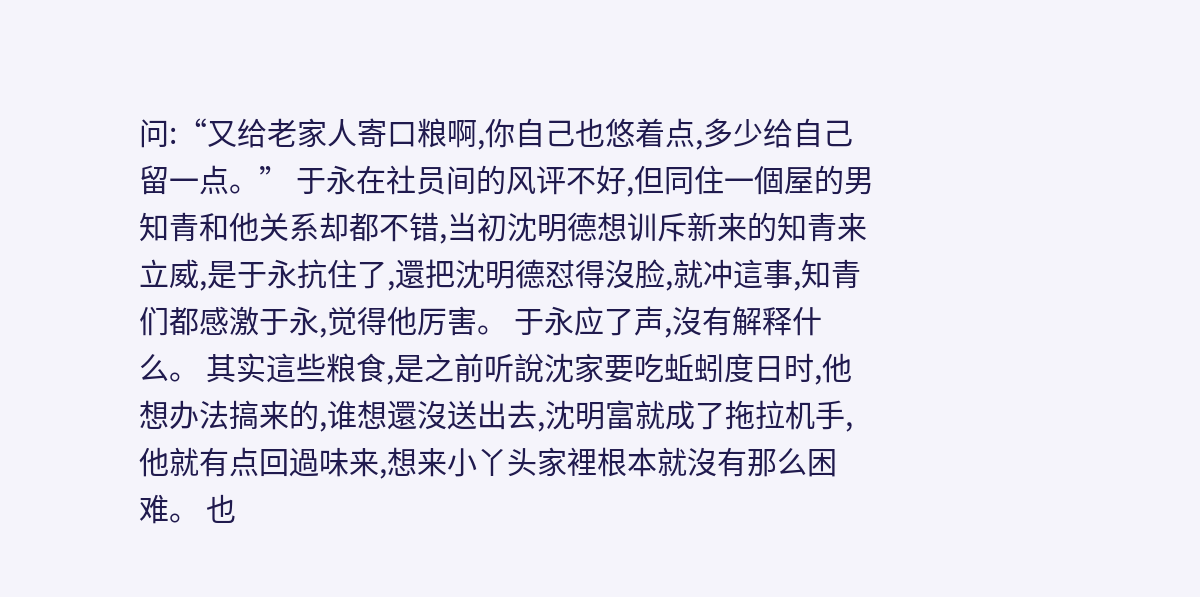问:“又给老家人寄口粮啊,你自己也悠着点,多少给自己留一点。” 于永在社员间的风评不好,但同住一個屋的男知青和他关系却都不错,当初沈明德想训斥新来的知青来立威,是于永抗住了,還把沈明德怼得沒脸,就冲這事,知青们都感激于永,觉得他厉害。 于永应了声,沒有解释什么。 其实這些粮食,是之前听說沈家要吃蚯蚓度日时,他想办法搞来的,谁想還沒送出去,沈明富就成了拖拉机手,他就有点回過味来,想来小丫头家裡根本就沒有那么困难。 也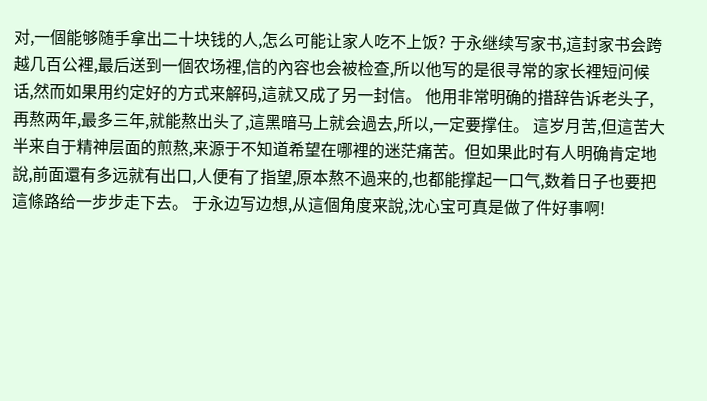对,一個能够随手拿出二十块钱的人,怎么可能让家人吃不上饭? 于永继续写家书,這封家书会跨越几百公裡,最后送到一個农场裡,信的內容也会被检查,所以他写的是很寻常的家长裡短问候话,然而如果用约定好的方式来解码,這就又成了另一封信。 他用非常明确的措辞告诉老头子,再熬两年,最多三年,就能熬出头了,這黑暗马上就会過去,所以,一定要撑住。 這岁月苦,但這苦大半来自于精神层面的煎熬,来源于不知道希望在哪裡的迷茫痛苦。但如果此时有人明确肯定地說,前面還有多远就有出口,人便有了指望,原本熬不過来的,也都能撑起一口气,数着日子也要把這條路给一步步走下去。 于永边写边想,从這個角度来說,沈心宝可真是做了件好事啊!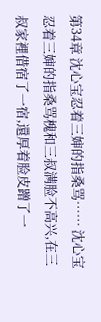第34章 沈心宝忍着三婶的指桑骂…… 沈心宝忍着三婶的指桑骂槐和三叔满脸不高兴,在三叔家裡借宿了一宿,還厚着脸皮蹭了一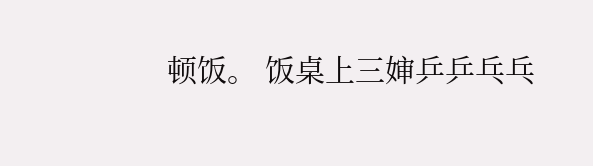顿饭。 饭桌上三婶乒乒乓乓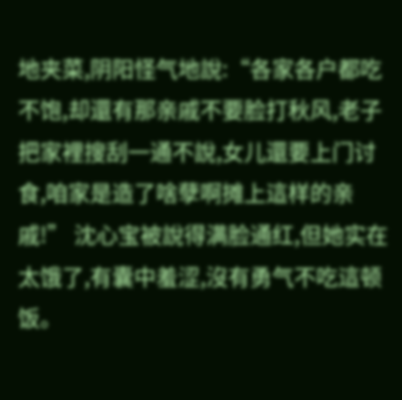地夹菜,阴阳怪气地說:“各家各户都吃不饱,却還有那亲戚不要脸打秋风,老子把家裡搜刮一通不說,女儿還要上门讨食,咱家是造了啥孽啊摊上這样的亲戚!” 沈心宝被說得满脸通红,但她实在太饿了,有囊中羞涩,沒有勇气不吃這顿饭。